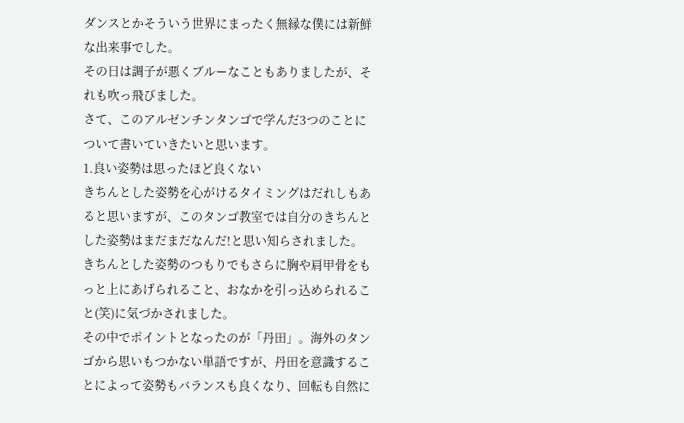ダンスとかそういう世界にまったく無縁な僕には新鮮な出来事でした。
その日は調子が悪くブルーなこともありましたが、それも吹っ飛びました。
さて、このアルゼンチンタンゴで学んだ3つのことについて書いていきたいと思います。
1.良い姿勢は思ったほど良くない
きちんとした姿勢を心がけるタイミングはだれしもあると思いますが、このタンゴ教室では自分のきちんとした姿勢はまだまだなんだ!と思い知らされました。
きちんとした姿勢のつもりでもさらに胸や肩甲骨をもっと上にあげられること、おなかを引っ込められること(笑)に気づかされました。
その中でポイントとなったのが「丹田」。海外のタンゴから思いもつかない単語ですが、丹田を意識することによって姿勢もバランスも良くなり、回転も自然に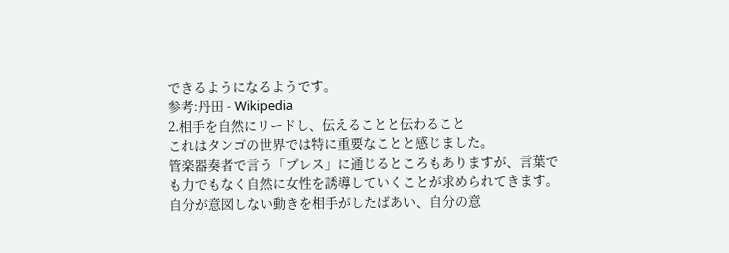できるようになるようです。
参考:丹田 - Wikipedia
2.相手を自然にリードし、伝えることと伝わること
これはタンゴの世界では特に重要なことと感じました。
管楽器奏者で言う「ブレス」に通じるところもありますが、言葉でも力でもなく自然に女性を誘導していくことが求められてきます。自分が意図しない動きを相手がしたばあい、自分の意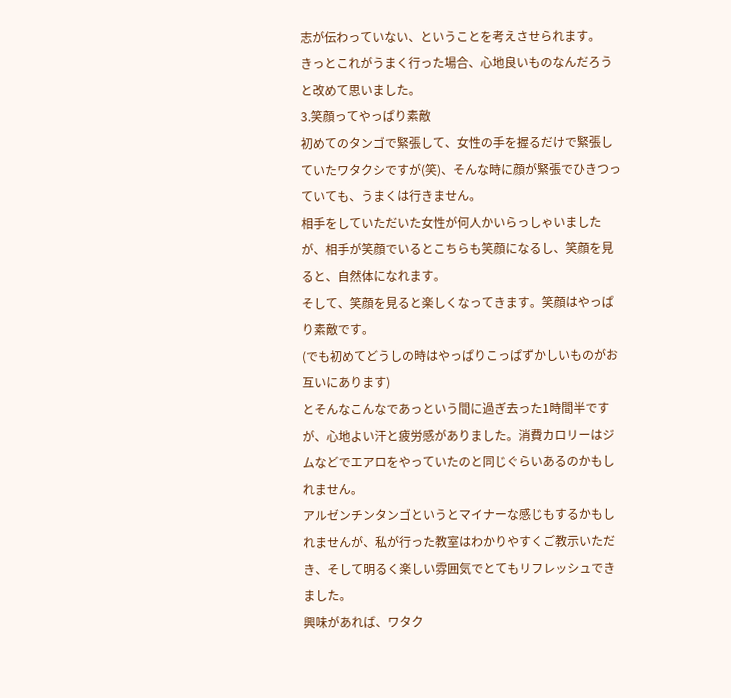志が伝わっていない、ということを考えさせられます。
きっとこれがうまく行った場合、心地良いものなんだろうと改めて思いました。
3.笑顔ってやっぱり素敵
初めてのタンゴで緊張して、女性の手を握るだけで緊張していたワタクシですが(笑)、そんな時に顔が緊張でひきつっていても、うまくは行きません。
相手をしていただいた女性が何人かいらっしゃいましたが、相手が笑顔でいるとこちらも笑顔になるし、笑顔を見ると、自然体になれます。
そして、笑顔を見ると楽しくなってきます。笑顔はやっぱり素敵です。
(でも初めてどうしの時はやっぱりこっぱずかしいものがお互いにあります)
とそんなこんなであっという間に過ぎ去った1時間半ですが、心地よい汗と疲労感がありました。消費カロリーはジムなどでエアロをやっていたのと同じぐらいあるのかもしれません。
アルゼンチンタンゴというとマイナーな感じもするかもしれませんが、私が行った教室はわかりやすくご教示いただき、そして明るく楽しい雰囲気でとてもリフレッシュできました。
興味があれば、ワタク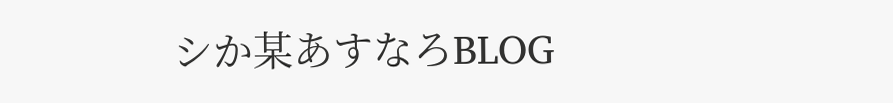シか某あすなろBLOG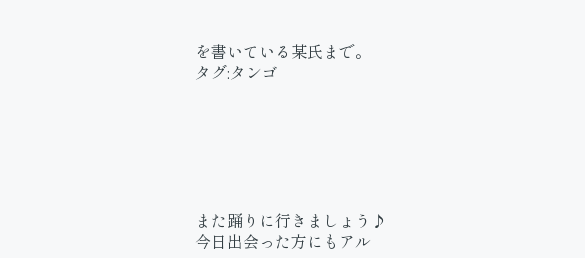を書いている某氏まで。
タグ:タンゴ






また踊りに行きましょう♪
今日出会った方にもアル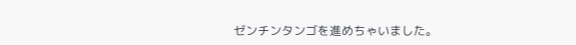ゼンチンタンゴを進めちゃいました。